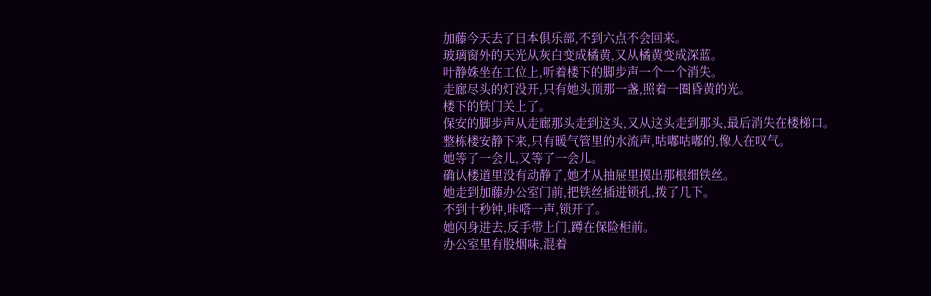加藤今天去了日本俱乐部,不到六点不会回来。
玻璃窗外的天光从灰白变成橘黄,又从橘黄变成深蓝。
叶静姝坐在工位上,听着楼下的脚步声一个一个消失。
走廊尽头的灯没开,只有她头顶那一盏,照着一圈昏黄的光。
楼下的铁门关上了。
保安的脚步声从走廊那头走到这头,又从这头走到那头,最后消失在楼梯口。
整栋楼安静下来,只有暖气管里的水流声,咕嘟咕嘟的,像人在叹气。
她等了一会儿,又等了一会儿。
确认楼道里没有动静了,她才从抽屉里摸出那根细铁丝。
她走到加藤办公室门前,把铁丝插进锁孔,拨了几下。
不到十秒钟,咔嗒一声,锁开了。
她闪身进去,反手带上门,蹲在保险柜前。
办公室里有股烟味,混着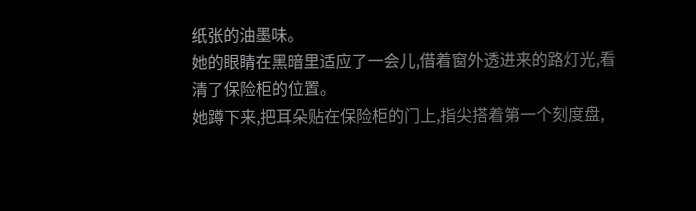纸张的油墨味。
她的眼睛在黑暗里适应了一会儿,借着窗外透进来的路灯光,看清了保险柜的位置。
她蹲下来,把耳朵贴在保险柜的门上,指尖搭着第一个刻度盘,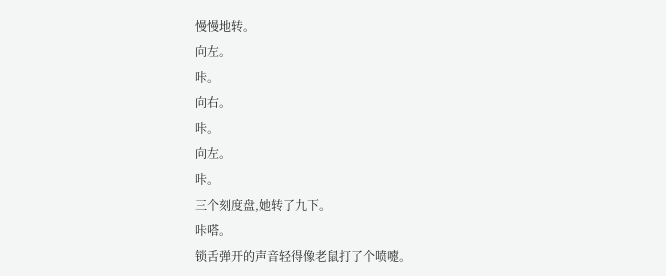慢慢地转。
向左。
咔。
向右。
咔。
向左。
咔。
三个刻度盘,她转了九下。
咔嗒。
锁舌弹开的声音轻得像老鼠打了个喷嚏。